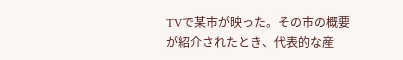TVで某市が映った。その市の概要が紹介されたとき、代表的な産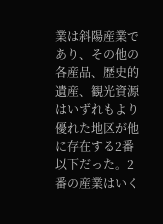業は斜陽産業であり、その他の各産品、歴史的遺産、観光資源はいずれもより優れた地区が他に存在する2番以下だった。2番の産業はいく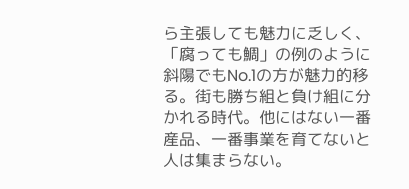ら主張しても魅力に乏しく、「腐っても鯛」の例のように斜陽でもNo.1の方が魅力的移る。街も勝ち組と負け組に分かれる時代。他にはない一番産品、一番事業を育てないと人は集まらない。